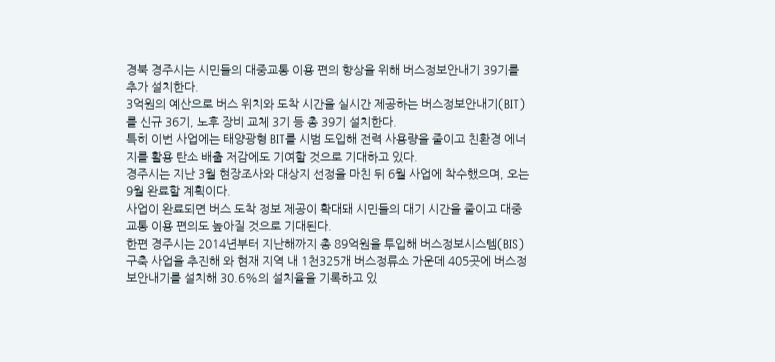경북 경주시는 시민들의 대중교통 이용 편의 향상을 위해 버스정보안내기 39기를 추가 설치한다.
3억원의 예산으로 버스 위치와 도착 시간을 실시간 제공하는 버스정보안내기(BIT)를 신규 36기, 노후 장비 교체 3기 등 총 39기 설치한다.
특히 이번 사업에는 태양광형 BIT를 시범 도입해 전력 사용량을 줄이고 친환경 에너지를 활용 탄소 배출 저감에도 기여할 것으로 기대하고 있다.
경주시는 지난 3월 현장조사와 대상지 선정을 마친 뒤 6월 사업에 착수했으며, 오는 9월 완료할 계획이다.
사업이 완료되면 버스 도착 정보 제공이 확대돼 시민들의 대기 시간을 줄이고 대중교통 이용 편의도 높아질 것으로 기대된다.
한편 경주시는 2014년부터 지난해까지 총 89억원을 투입해 버스정보시스템(BIS) 구축 사업을 추진해 와 현재 지역 내 1천325개 버스정류소 가운데 405곳에 버스정보안내기를 설치해 30.6%의 설치율을 기록하고 있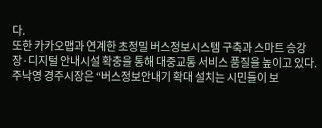다.
또한 카카오맵과 연계한 초정밀 버스정보시스템 구축과 스마트 승강장·디지털 안내시설 확충을 통해 대중교통 서비스 품질을 높이고 있다.
주낙영 경주시장은 “버스정보안내기 확대 설치는 시민들이 보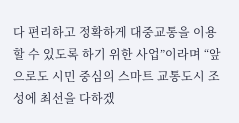다 편리하고 정확하게 대중교통을 이용할 수 있도록 하기 위한 사업”이라며 “앞으로도 시민 중심의 스마트 교통도시 조성에 최선을 다하겠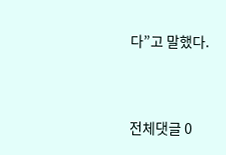다”고 말했다.




전체댓글 0